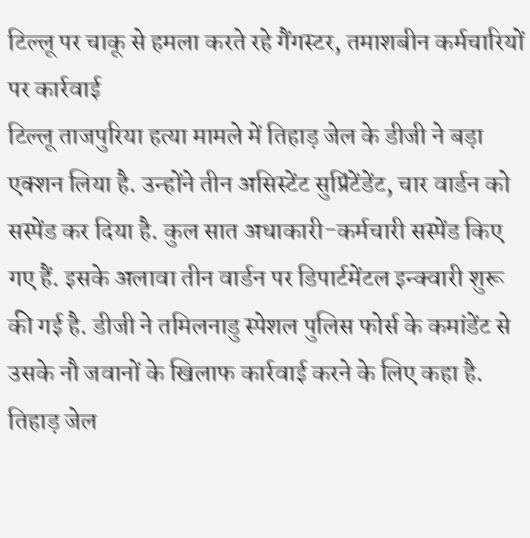टिल्लू पर चाकू से हमला करते रहे गैंगस्टर, तमाशबीन कर्मचारियों पर कार्रवाई
टिल्लू ताजपुरिया हत्या मामले में तिहाड़ जेल के डीजी ने बड़ा एक्शन लिया है. उन्होंने तीन असिस्टेंट सुप्रिंटेंडेंट, चार वार्डन को सस्पेंड कर दिया है. कुल सात अधाकारी-कर्मचारी सस्पेंड किए गए हैं. इसके अलावा तीन वार्डन पर डिपार्टमेंटल इन्क्वारी शुरू की गई है. डीजी ने तमिलनाडु स्पेशल पुलिस फोर्स के कमांडेंट से उसके नौ जवानों के खिलाफ कार्रवाई करने के लिए कहा है.
तिहाड़ जेल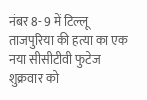नंबर 8- 9 में टिल्लू ताजपुरिया की हत्या का एक नया सीसीटीवी फुटेज शुक्रवार को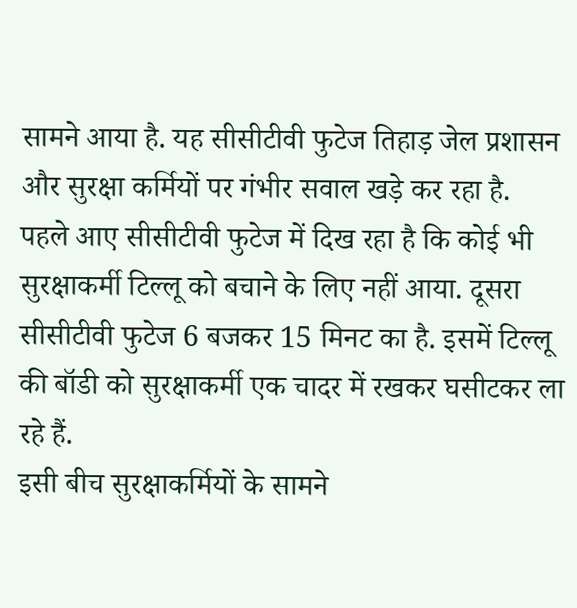सामने आया है. यह सीसीटीवी फुटेज तिहाड़ जेल प्रशासन और सुरक्षा कर्मियों पर गंभीर सवाल खड़े कर रहा है.
पहले आए सीसीटीवी फुटेज में दिख रहा है कि कोई भी सुरक्षाकर्मी टिल्लू को बचाने के लिए नहीं आया. दूसरा सीसीटीवी फुटेज 6 बजकर 15 मिनट का है. इसमें टिल्लू की बॉडी को सुरक्षाकर्मी एक चादर में रखकर घसीटकर ला रहे हैं.
इसी बीच सुरक्षाकर्मियों के सामने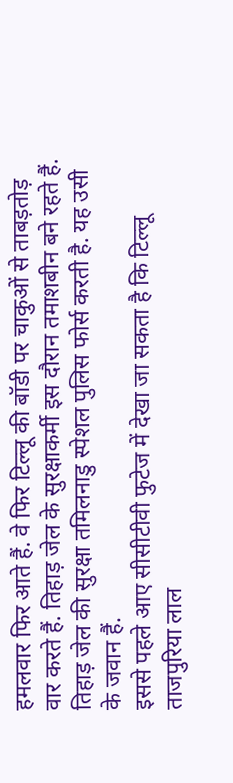हमलवार फिर आते हैं. वे फिर टिल्लू की बॉडी पर चाकुओं से ताबड़तोड़ वार करते हैं. तिहाड़ जेल के सुरक्षाकर्मी इस दौरान तमाशबीन बने रहते हैं. तिहाड़ जेल की सुरक्षा तमिलनाडु स्पेशल पुलिस फोर्स करती है. यह उसी के जवान हैं.
इससे पहले आए सीसीटीवी फुटेज में देखा जा सकता है कि टिल्लू ताजपुरिया लाल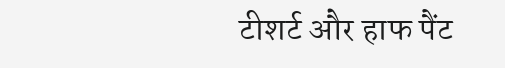टीशर्ट और हाफ पैंट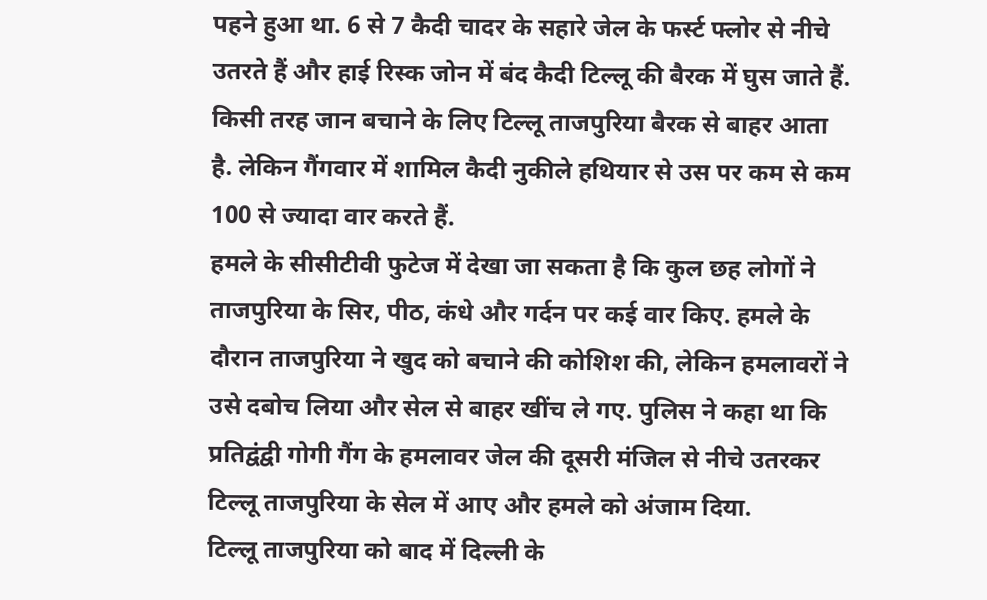पहने हुआ था. 6 से 7 कैदी चादर के सहारे जेल के फर्स्ट फ्लोर से नीचे उतरते हैं और हाई रिस्क जोन में बंद कैदी टिल्लू की बैरक में घुस जाते हैं. किसी तरह जान बचाने के लिए टिल्लू ताजपुरिया बैरक से बाहर आता है. लेकिन गैंगवार में शामिल कैदी नुकीले हथियार से उस पर कम से कम 100 से ज्यादा वार करते हैं.
हमले के सीसीटीवी फुटेज में देखा जा सकता है कि कुल छह लोगों ने ताजपुरिया के सिर, पीठ, कंधे और गर्दन पर कई वार किए. हमले के दौरान ताजपुरिया ने खुद को बचाने की कोशिश की, लेकिन हमलावरों ने उसे दबोच लिया और सेल से बाहर खींच ले गए. पुलिस ने कहा था कि प्रतिद्वंद्वी गोगी गैंग के हमलावर जेल की दूसरी मंजिल से नीचे उतरकर टिल्लू ताजपुरिया के सेल में आए और हमले को अंजाम दिया.
टिल्लू ताजपुरिया को बाद में दिल्ली के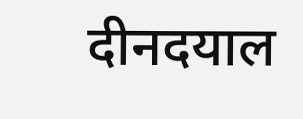दीनदयाल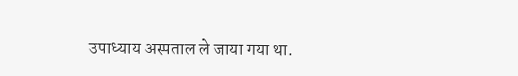उपाध्याय अस्पताल ले जाया गया था.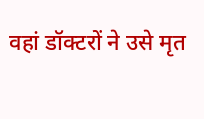वहां डॉक्टरों ने उसे मृत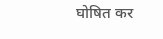घोषित कर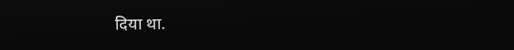दिया था.